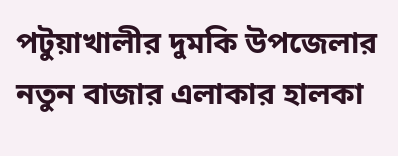পটুয়াখালীর দুমকি উপজেলার নতুন বাজার এলাকার হালকা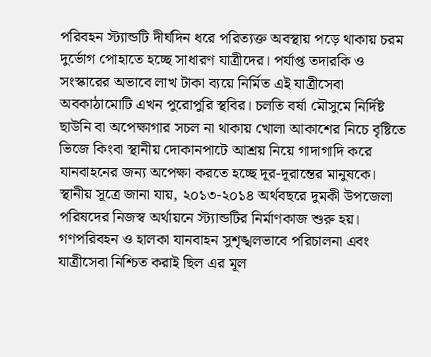পরিবহন স্ট্যান্ডটি দীর্ঘদিন ধরে পরিত্যক্ত অবস্থায় পড়ে থাকায় চরম দুর্ভোগ পোহাতে হচ্ছে সাধারণ যাত্রীদের। পর্যাপ্ত তদারকি ও সংস্কারের অভাবে লাখ টাকা ব্যয়ে নির্মিত এই যাত্রীসেবা অবকাঠামোটি এখন পুরোপুরি স্থবির। চলতি বর্ষা মৌসুমে নির্দিষ্ট ছাউনি বা অপেক্ষাগার সচল না থাকায় খোলা আকাশের নিচে বৃষ্টিতে ভিজে কিংবা স্থানীয় দোকানপাটে আশ্রয় নিয়ে গাদাগাদি করে যানবাহনের জন্য অপেক্ষা করতে হচ্ছে দূর-দূরান্তের মানুষকে।
স্থানীয় সূত্রে জানা যায়, ২০১৩-২০১৪ অর্থবছরে দুমকী উপজেলা পরিষদের নিজস্ব অর্থায়নে স্ট্যান্ডটির নির্মাণকাজ শুরু হয়। গণপরিবহন ও হালকা যানবাহন সুশৃঙ্খলভাবে পরিচালনা এবং যাত্রীসেবা নিশ্চিত করাই ছিল এর মূল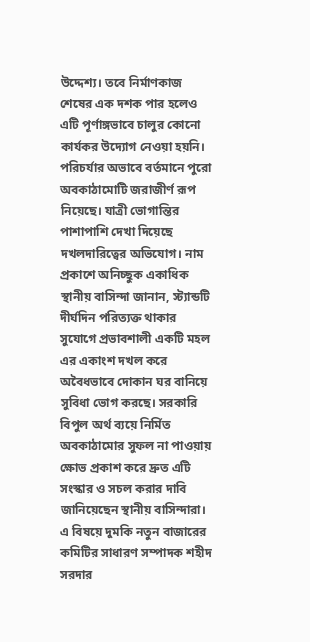উদ্দেশ্য। তবে নির্মাণকাজ শেষের এক দশক পার হলেও এটি পূর্ণাঙ্গভাবে চালুর কোনো কার্যকর উদ্যোগ নেওয়া হয়নি। পরিচর্যার অভাবে বর্তমানে পুরো অবকাঠামোটি জরাজীর্ণ রূপ নিয়েছে। যাত্রী ভোগান্তির পাশাপাশি দেখা দিয়েছে দখলদারিত্বের অভিযোগ। নাম প্রকাশে অনিচ্ছুক একাধিক স্থানীয় বাসিন্দা জানান, স্ট্যান্ডটি দীর্ঘদিন পরিত্যক্ত থাকার সুযোগে প্রভাবশালী একটি মহল এর একাংশ দখল করে অবৈধভাবে দোকান ঘর বানিয়ে সুবিধা ভোগ করছে। সরকারি বিপুল অর্থ ব্যয়ে নির্মিত অবকাঠামোর সুফল না পাওয়ায় ক্ষোভ প্রকাশ করে দ্রুত এটি সংস্কার ও সচল করার দাবি জানিয়েছেন স্থানীয় বাসিন্দারা।
এ বিষয়ে দুমকি নতুন বাজারের কমিটির সাধারণ সম্পাদক শহীদ সরদার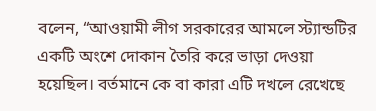বলেন, “আওয়ামী লীগ সরকারের আমলে স্ট্যান্ডটির একটি অংশে দোকান তৈরি করে ভাড়া দেওয়া হয়েছিল। বর্তমানে কে বা কারা এটি দখলে রেখেছে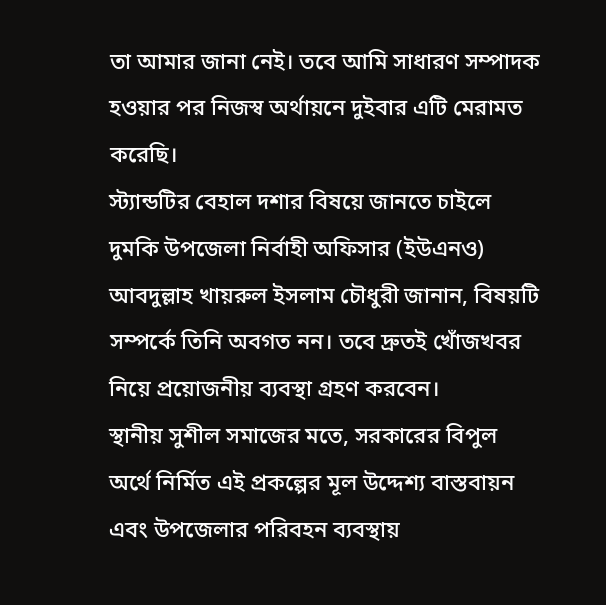তা আমার জানা নেই। তবে আমি সাধারণ সম্পাদক হওয়ার পর নিজস্ব অর্থায়নে দুইবার এটি মেরামত করেছি।
স্ট্যান্ডটির বেহাল দশার বিষয়ে জানতে চাইলে দুমকি উপজেলা নির্বাহী অফিসার (ইউএনও) আবদুল্লাহ খায়রুল ইসলাম চৌধুরী জানান, বিষয়টি সম্পর্কে তিনি অবগত নন। তবে দ্রুতই খোঁজখবর নিয়ে প্রয়োজনীয় ব্যবস্থা গ্রহণ করবেন।
স্থানীয় সুশীল সমাজের মতে, সরকারের বিপুল অর্থে নির্মিত এই প্রকল্পের মূল উদ্দেশ্য বাস্তবায়ন এবং উপজেলার পরিবহন ব্যবস্থায়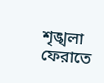শৃঙ্খলা ফেরাতে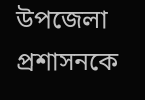উপজেলা প্রশাসনকে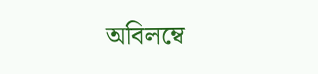অবিলম্বে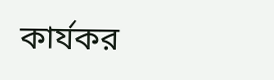কার্যকর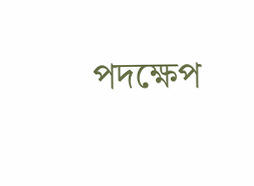পদক্ষেপ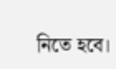নিতে হবে।